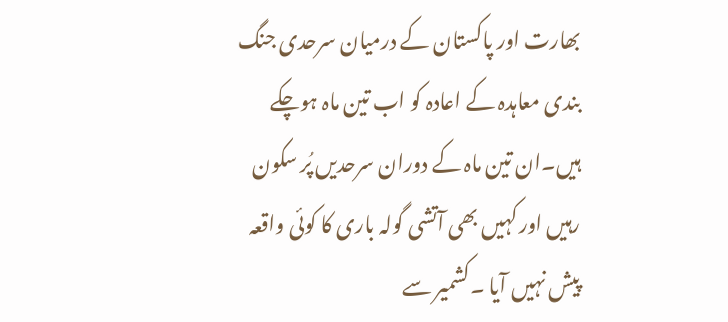بھارت اور پاکستان کے درمیان سرحدی جنگ بندی معاہدہ کے اعادہ کو اب تین ماہ ہوچکے ہیں۔ان تین ماہ کے دوران سرحدیں پُر سکون رہیں اور کہیں بھی آتشی گولہ باری کا کوئی واقعہ پیش نہیں آیا ۔کشمیر سے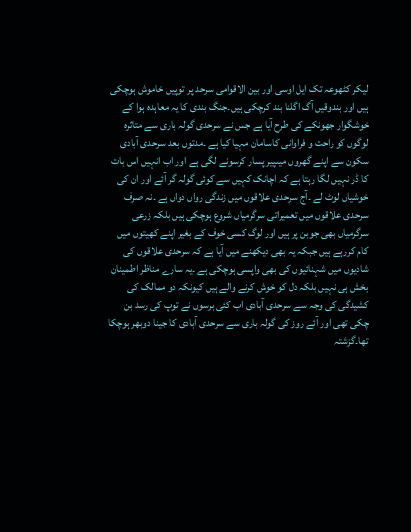لیکر کٹھوعہ تک ایل اوسی اور بین الاقوامی سرحد پر توپیں خاموش ہوچکی ہیں اور بندوقیں آگ اگلنا بند کرچکی ہیں۔جنگ بندی کا یہ معاہدہ ہوا کے خوشگوار جھونکے کی طرح آیا ہے جس نے سرحدی گولہ باری سے متاثرہ لوگوں کو راحت و فراوانی کاسامان مہیا کیا ہے ۔مدتوں بعد سرحدی آبادی سکون سے اپنے گھروں میںپیر پسار کرسونے لگی ہے اور اب انہیں اس بات کا ڈر نہیں لگا رہتا ہے کہ اچانک کہیں سے کوئی گولہ گر آئے اور ان کی خوشیاں لوٹ لے ۔آج سرحدی علاقوں میں زندگی رواں دواں ہے ۔نہ صرف سرحدی علاقوں میں تعمیراتی سرگرمیاں شروع ہوچکی ہیں بلکہ زرعی سرگرمیاں بھی جوبن پر ہیں اور لوگ کسی خوف کے بغیر اپنے کھیتوں میں کام کررہے ہیں جبکہ یہ بھی دیکھنے میں آیا ہے کہ سرحدی علاقوں کی شادیوں میں شہنائیوں کی بھی واپسی ہوچکی ہے ۔یہ سارے مناظر اطمینان بخش ہی نہیں بلکہ دل کو خوش کرنے والے ہیں کیونکہ دو ممالک کی کشیدگی کی وجہ سے سرحدی آبادی اب کئی برسوں نے توپ کی رسد بن چکی تھی اور آئے روز کی گولہ باری سے سرحدی آبادی کا جینا دوبھر ہوچکا تھا۔گزشتہ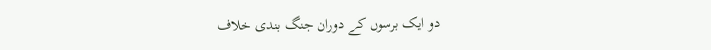دو ایک برسوں کے دوران جنگ بندی خلاف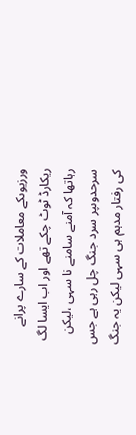ورزیوںکے معاملات کے سارے پرانے ریکارڈ ٹوٹ چکے تھے اور اب ایسا لگ رہاتھا کہ آمنے سامنے نا سہی ،لیکن سرحدوںپر سرد جنگ چل رہی ہے جس کی رفتار مدہم ہی سہی لیکن یہ جنگ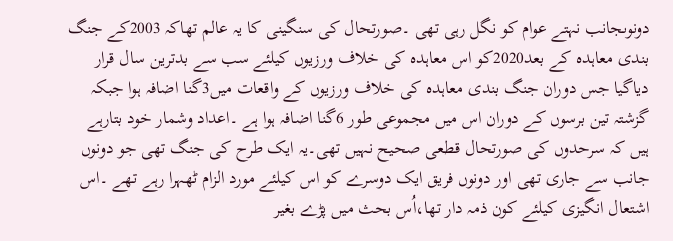دونوںجانب نہتے عوام کو نگل رہی تھی ۔صورتحال کی سنگینی کا یہ عالم تھاکہ 2003کے جنگ بندی معاہدہ کے بعد2020کو اس معاہدہ کی خلاف ورزیوں کیلئے سب سے بدترین سال قرار دیاگیا جس دوران جنگ بندی معاہدہ کی خلاف ورزیوں کے واقعات میں3گنا اضافہ ہوا جبکہ گزشتہ تین برسوں کے دوران اس میں مجموعی طور 6گنا اضافہ ہوا ہے ۔اعداد وشمار خود بتارہے ہیں کہ سرحدوں کی صورتحال قطعی صحیح نہیں تھی۔یہ ایک طرح کی جنگ تھی جو دونوں جانب سے جاری تھی اور دونوں فریق ایک دوسرے کو اس کیلئے مورد الزام ٹھہرا رہے تھے ۔اس اشتعال انگیزی کیلئے کون ذمہ دار تھا،اُس بحث میں پڑے بغیر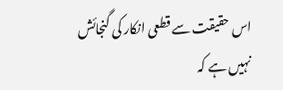اس حقیقت سے قطعی انکار کی گنجائش نہیں ہے کہ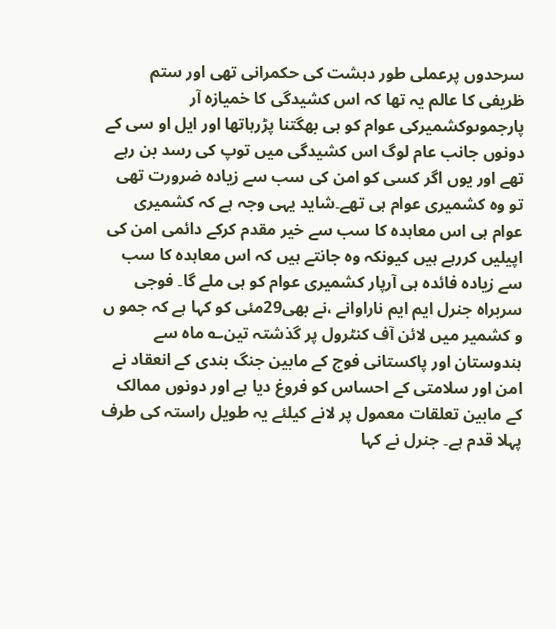سرحدوں پرعملی طور دہشت کی حکمرانی تھی اور ستم ظریفی کا عالم یہ تھا کہ اس کشیدگی کا خمیازہ آر پارجموںوکشمیرکی عوام کو ہی بھگتنا پڑرہاتھا اور ایل او سی کے دونوں جانب عام لوگ اس کشیدگی میں توپ کی رسد بن رہے تھے اور یوں اگر کسی کو امن کی سب سے زیادہ ضرورت تھی تو وہ کشمیری عوام ہی تھے۔شاید یہی وجہ ہے کہ کشمیری عوام ہی اس معاہدہ کا سب سے خیر مقدم کرکے دائمی امن کی اپیلیں کررہے ہیں کیونکہ وہ جانتے ہیں کہ اس معاہدہ کا سب سے زیادہ فائدہ ہی آرپار کشمیری عوام کو ہی ملے گا۔ فوجی سربراہ جنرل ایم ایم ناراوانے ،نے بھی29مئی کو کہا ہے کہ جمو ں و کشمیر میں لائن آف کنٹرول پر گذشتہ تین؎ ماہ سے ہندوستان اور پاکستانی فوج کے مابین جنگ بندی کے انعقاد نے امن اور سلامتی کے احساس کو فروغ دیا ہے اور دونوں ممالک کے مابین تعلقات معمول پر لانے کیلئے یہ طویل راستہ کی طرف پہلا قدم ہے۔ جنرل نے کہا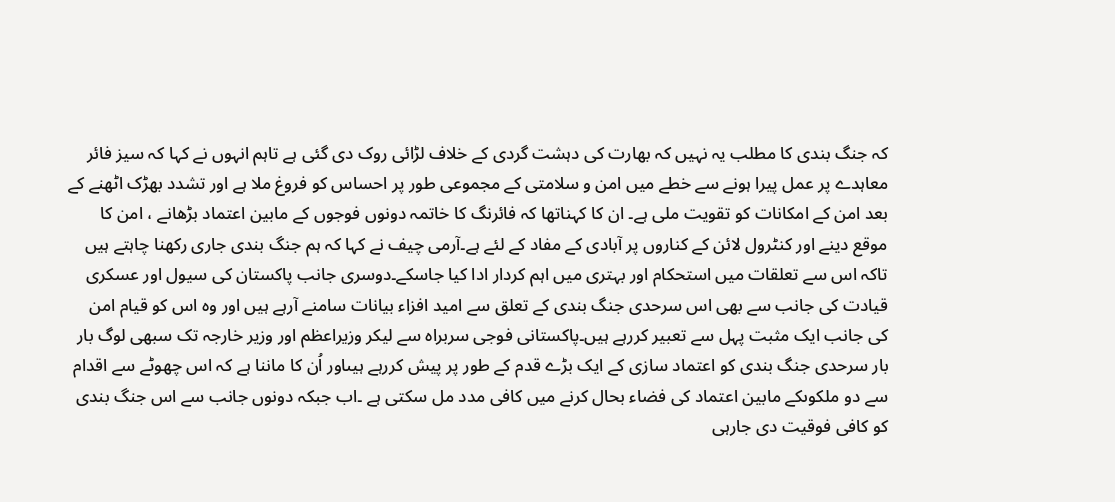کہ جنگ بندی کا مطلب یہ نہیں کہ بھارت کی دہشت گردی کے خلاف لڑائی روک دی گئی ہے تاہم انہوں نے کہا کہ سیز فائر معاہدے پر عمل پیرا ہونے سے خطے میں امن و سلامتی کے مجموعی طور پر احساس کو فروغ ملا ہے اور تشدد بھڑک اٹھنے کے بعد امن کے امکانات کو تقویت ملی ہے۔ ان کا کہناتھا کہ فائرنگ کا خاتمہ دونوں فوجوں کے مابین اعتماد بڑھانے ، امن کا موقع دینے اور کنٹرول لائن کے کناروں پر آبادی کے مفاد کے لئے ہے۔آرمی چیف نے کہا کہ ہم جنگ بندی جاری رکھنا چاہتے ہیں تاکہ اس سے تعلقات میں استحکام اور بہتری میں اہم کردار ادا کیا جاسکے۔دوسری جانب پاکستان کی سیول اور عسکری قیادت کی جانب سے بھی اس سرحدی جنگ بندی کے تعلق سے امید افزاء بیانات سامنے آرہے ہیں اور وہ اس کو قیام امن کی جانب ایک مثبت پہل سے تعبیر کررہے ہیں۔پاکستانی فوجی سربراہ سے لیکر وزیراعظم اور وزیر خارجہ تک سبھی لوگ بار بار سرحدی جنگ بندی کو اعتماد سازی کے ایک بڑے قدم کے طور پر پیش کررہے ہیںاور اُن کا ماننا ہے کہ اس چھوٹے سے اقدام سے دو ملکوںکے مابین اعتماد کی فضاء بحال کرنے میں کافی مدد مل سکتی ہے ۔اب جبکہ دونوں جانب سے اس جنگ بندی کو کافی فوقیت دی جارہی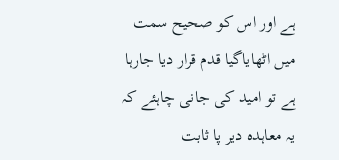ہے اور اس کو صحیح سمت میں اٹھایاگیا قدم قرار دیا جارہا ہے تو امید کی جانی چاہئے کہ یہ معاہدہ دیر پا ثابت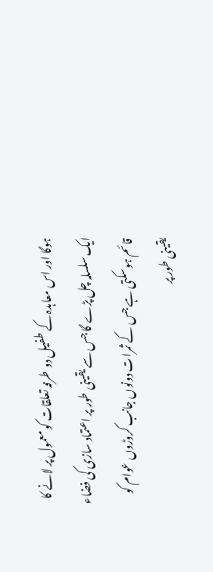ہوگا اور اس معاہدہ کے طفیل دو طرفہ تعلقات کو معمول پر لانے کا ایک سلسلہ چل پڑے گا جس سے یقینی طور پر اعتماد سازی کی فضاء قائم ہوسکتی ہے جس کے ثمرات دونوں جانب کروڑوں عوام کو یقینی طور پر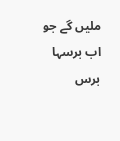ملیں گے جو اب برسہا برس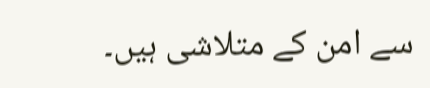سے امن کے متلاشی ہیں۔